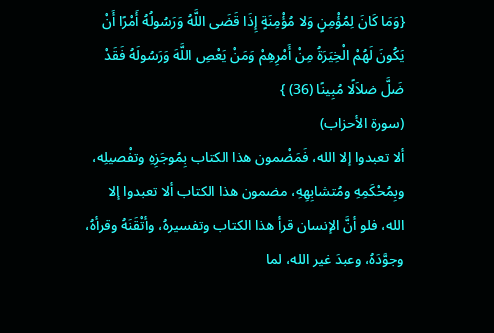{وَمَا كَانَ لِمُؤْمِنٍ وَلا مُؤْمِنَةٍ إِذَا قَضَى اللَّهُ وَرَسُولُهُ أَمْرًا أَنْ يَكُونَ لَهُمْ الْخِيَرَةُ مِنْ أَمْرِهِمْ وَمَنْ يَعْصِ اللَّهَ وَرَسُولَهُ فَقَدْ ضَلَّ ضلاَلًا مُبِينًا (36) }
(سورة الأحزاب)
ألا تعبدوا إلا الله، فَمَضْمون هذا الكتاب بِمُوجَزِهِ وتفْصيلِه، وبِمُحْكَمِهِ ومُتشابِهِهِ، مضمون هذا الكتاب ألا تعبدوا إلا الله، فلو أنَّ الإنسان قرأ هذا الكتاب وتفسيرهُ، وأتْقَنَهُ وقرأهُ، وجوَّدَهُ، وعبدَ غير الله، لما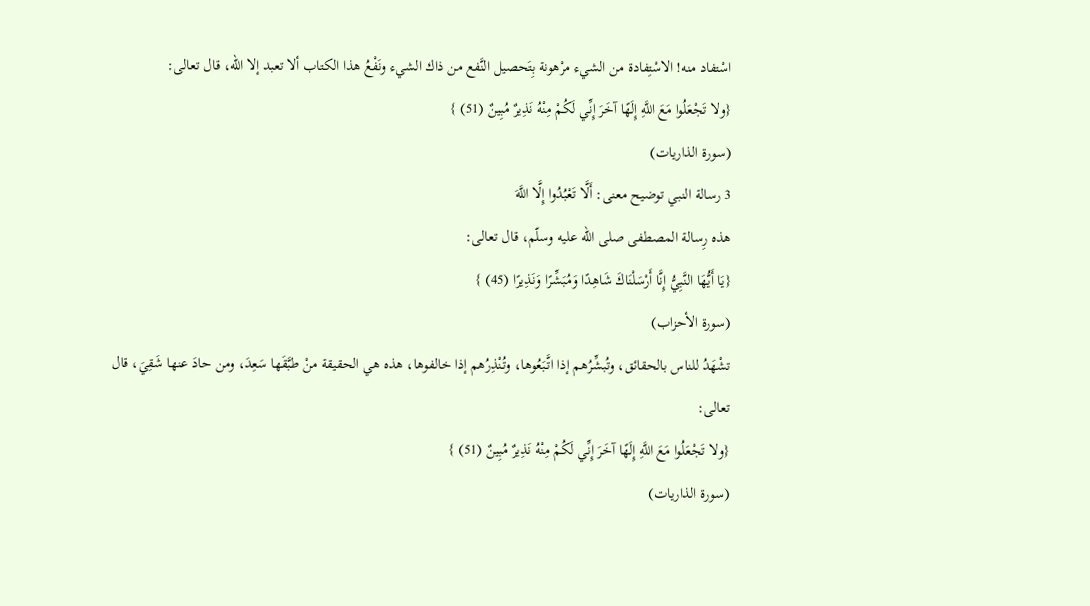اسْتفاد منه! الاسْتِفادة من الشيء مرْهونة بِتَحصيل النَّفع من ذاك الشيء ونَفْعُ هذا الكتاب ألا تعبد إلا الله، قال تعالى:
{ولا تَجْعَلُوا مَعَ اللَّهِ إِلَهًا آخَرَ إِنِّي لَكُمْ مِنْهُ نَذِيرٌ مُبِينٌ (51) }
(سورة الذاريات)
3 رسالة النبي توضيح معنى: أَلَّا تَعْبُدُوا إِلَّا اللَّهَ
هذه رِسالة المصطفى صلى الله عليه وسلّم، قال تعالى:
{يَا أَيُّهَا النَّبِيُّ إِنَّا أَرْسَلْنَاكَ شَاهِدًا وَمُبَشِّرًا وَنَذِيرًا (45) }
(سورة الأحزاب)
تشْهَدُ للناس بالحقائق، وتُبشِّرُهم إذا اتَّبَعُوها، وتُنْذِرُهم إذا خالفوها، هذه هي الحقيقة منْ طبَّقَها سَعِدَ، ومن حادَ عنها شَقِيَ، قال تعالى:
{ولا تَجْعَلُوا مَعَ اللَّهِ إِلَهًا آخَرَ إِنِّي لَكُمْ مِنْهُ نَذِيرٌ مُبِينٌ (51) }
(سورة الذاريات)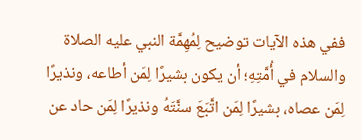ففي هذه الآيات توضيح لِمُهِمَّة النبي عليه الصلاة والسلام في أُمَّتِهِ؛ أن يكون بشيرًا لِمَن أطاعه، ونذيرًا لِمَن عصاه، بشيرًا لِمَن اتَّبَعَ سنَّتَهُ ونذيرًا لِمَن حاد عن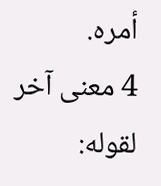أمره.
4 معنى آخر لقوله: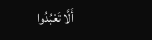أَلَّا تَعْبُدُوا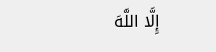إِلَّا اللَّهَ